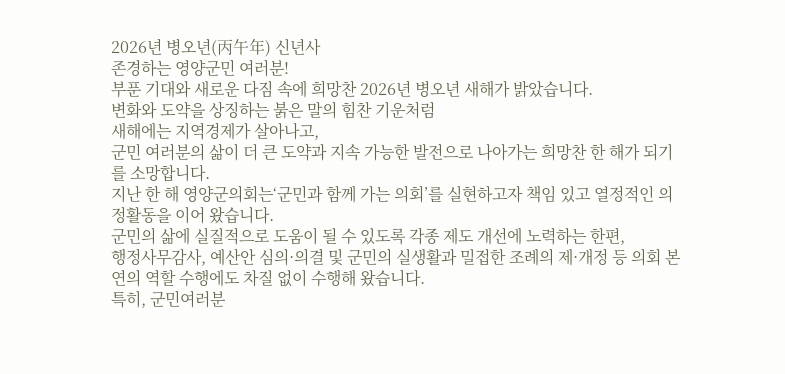2026년 병오년(丙午年) 신년사
존경하는 영양군민 여러분!
부푼 기대와 새로운 다짐 속에 희망찬 2026년 병오년 새해가 밝았습니다.
변화와 도약을 상징하는 붉은 말의 힘찬 기운처럼
새해에는 지역경제가 살아나고,
군민 여러분의 삶이 더 큰 도약과 지속 가능한 발전으로 나아가는 희망찬 한 해가 되기를 소망합니다.
지난 한 해 영양군의회는‘군민과 함께 가는 의회’를 실현하고자 책임 있고 열정적인 의정활동을 이어 왔습니다.
군민의 삶에 실질적으로 도움이 될 수 있도록 각종 제도 개선에 노력하는 한편,
행정사무감사, 예산안 심의·의결 및 군민의 실생활과 밀접한 조례의 제·개정 등 의회 본연의 역할 수행에도 차질 없이 수행해 왔습니다.
특히, 군민여러분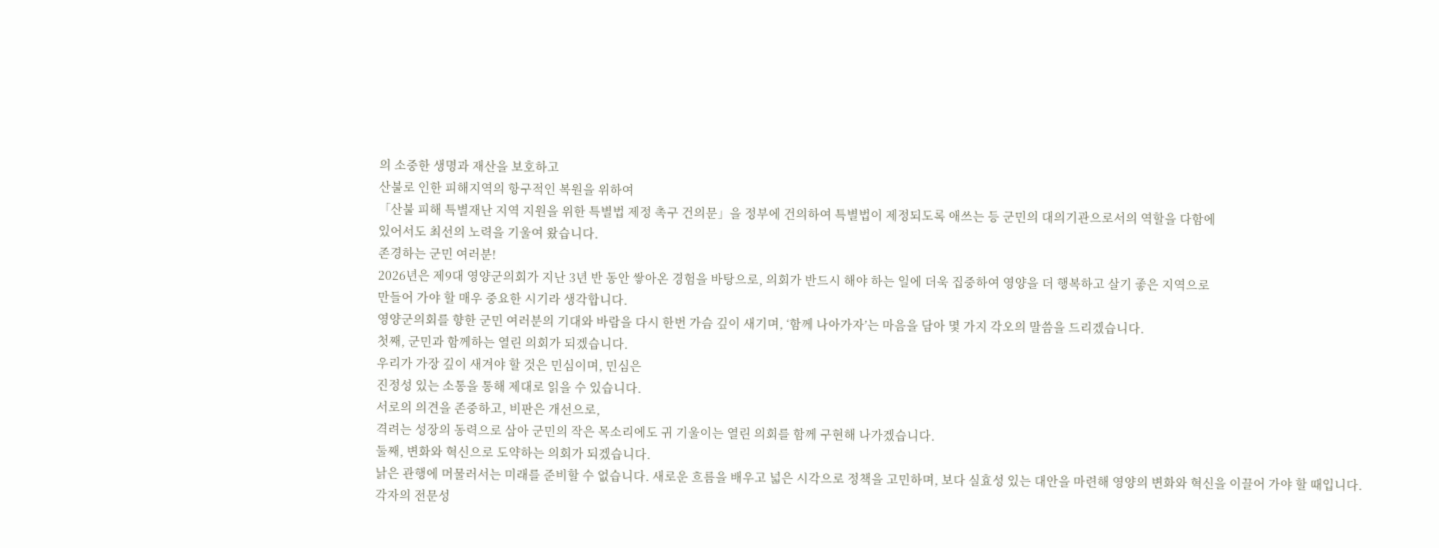의 소중한 생명과 재산을 보호하고
산불로 인한 피해지역의 항구적인 복원을 위하여
「산불 피해 특별재난 지역 지원을 위한 특별법 제정 촉구 건의문」을 정부에 건의하여 특별법이 제정되도록 애쓰는 등 군민의 대의기관으로서의 역할을 다함에
있어서도 최선의 노력을 기울여 왔습니다.
존경하는 군민 여러분!
2026년은 제9대 영양군의회가 지난 3년 반 동안 쌓아온 경험을 바탕으로, 의회가 반드시 해야 하는 일에 더욱 집중하여 영양을 더 행복하고 살기 좋은 지역으로
만들어 가야 할 매우 중요한 시기라 생각합니다.
영양군의회를 향한 군민 여러분의 기대와 바람을 다시 한번 가슴 깊이 새기며, ‘함께 나아가자’는 마음을 담아 몇 가지 각오의 말씀을 드리겠습니다.
첫째, 군민과 함께하는 열린 의회가 되겠습니다.
우리가 가장 깊이 새겨야 할 것은 민심이며, 민심은
진정성 있는 소통을 통해 제대로 읽을 수 있습니다.
서로의 의견을 존중하고, 비판은 개선으로,
격려는 성장의 동력으로 삼아 군민의 작은 목소리에도 귀 기울이는 열린 의회를 함께 구현해 나가겠습니다.
둘째, 변화와 혁신으로 도약하는 의회가 되겠습니다.
낡은 관행에 머물러서는 미래를 준비할 수 없습니다. 새로운 흐름을 배우고 넓은 시각으로 정책을 고민하며, 보다 실효성 있는 대안을 마련해 영양의 변화와 혁신을 이끌어 가야 할 때입니다.
각자의 전문성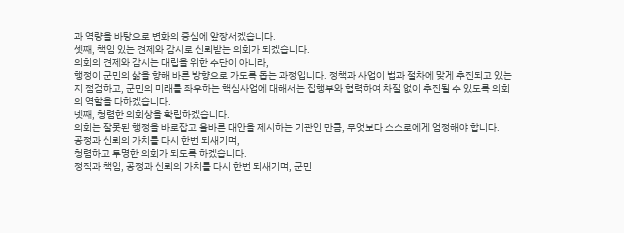과 역량을 바탕으로 변화의 중심에 앞장서겠습니다.
셋째, 책임 있는 견제와 감시로 신뢰받는 의회가 되겠습니다.
의회의 견제와 감시는 대립을 위한 수단이 아니라,
행정이 군민의 삶을 향해 바른 방향으로 가도록 돕는 과정입니다. 정책과 사업이 법과 절차에 맞게 추진되고 있는지 점검하고, 군민의 미래를 좌우하는 핵심사업에 대해서는 집행부와 협력하여 차질 없이 추진될 수 있도록 의회의 역할을 다하겠습니다.
넷째, 청렴한 의회상을 확립하겠습니다.
의회는 잘못된 행정을 바로잡고 올바른 대안을 제시하는 기관인 만큼, 무엇보다 스스로에게 엄정해야 합니다.
공정과 신뢰의 가치를 다시 한번 되새기며,
청렴하고 투명한 의회가 되도록 하겠습니다.
정직과 책임, 공정과 신뢰의 가치를 다시 한번 되새기며, 군민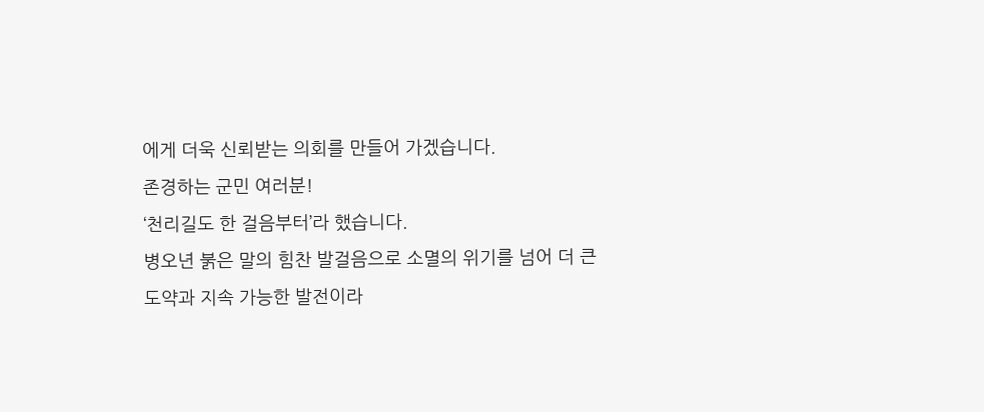에게 더욱 신뢰받는 의회를 만들어 가겠습니다.
존경하는 군민 여러분!
‘천리길도 한 걸음부터’라 했습니다.
병오년 붉은 말의 힘찬 발걸음으로 소멸의 위기를 넘어 더 큰 도약과 지속 가능한 발전이라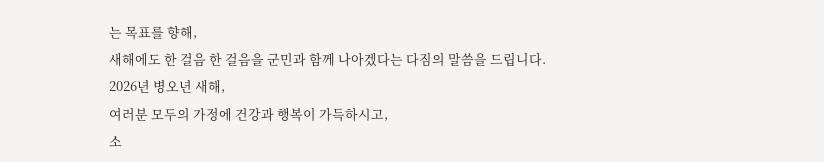는 목표를 향해,
새해에도 한 걸음 한 걸음을 군민과 함께 나아겠다는 다짐의 말씀을 드립니다.
2026년 병오년 새해,
여러분 모두의 가정에 건강과 행복이 가득하시고,
소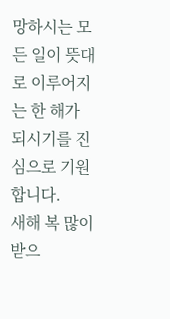망하시는 모든 일이 뜻대로 이루어지는 한 해가
되시기를 진심으로 기원합니다.
새해 복 많이 받으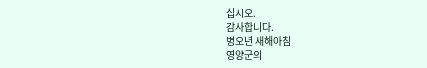십시오.
감사합니다.
병오년 새해아침
영양군의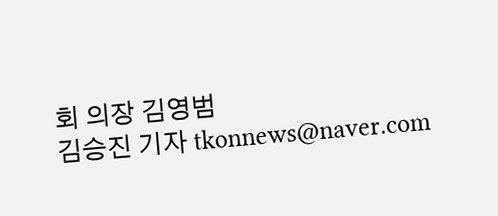회 의장 김영범
김승진 기자 tkonnews@naver.com